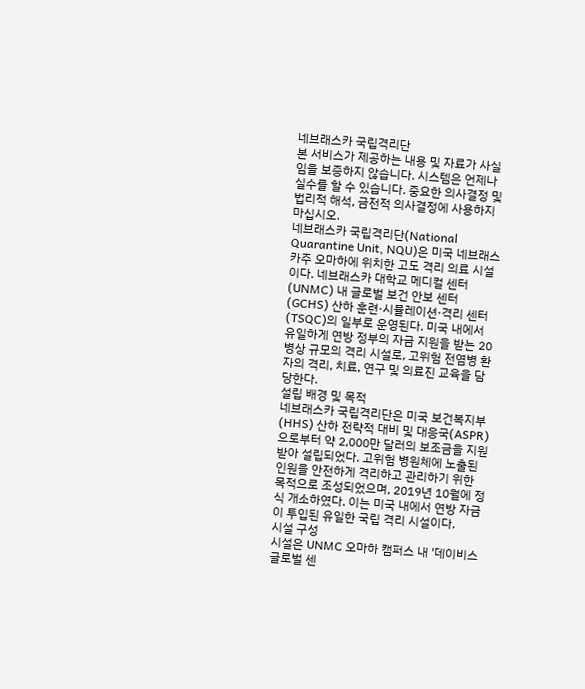네브래스카 국립격리단
본 서비스가 제공하는 내용 및 자료가 사실임을 보증하지 않습니다. 시스템은 언제나 실수를 할 수 있습니다. 중요한 의사결정 및 법리적 해석, 금전적 의사결정에 사용하지 마십시오.
네브래스카 국립격리단(National Quarantine Unit, NQU)은 미국 네브래스카주 오마하에 위치한 고도 격리 의료 시설이다. 네브래스카 대학교 메디컬 센터(UNMC) 내 글로벌 보건 안보 센터(GCHS) 산하 훈련·시뮬레이션·격리 센터(TSQC)의 일부로 운영된다. 미국 내에서 유일하게 연방 정부의 자금 지원을 받는 20병상 규모의 격리 시설로, 고위험 전염병 환자의 격리, 치료, 연구 및 의료진 교육을 담당한다.
설립 배경 및 목적
네브래스카 국립격리단은 미국 보건복지부(HHS) 산하 전략적 대비 및 대응국(ASPR)으로부터 약 2,000만 달러의 보조금을 지원받아 설립되었다. 고위험 병원체에 노출된 인원을 안전하게 격리하고 관리하기 위한 목적으로 조성되었으며, 2019년 10월에 정식 개소하였다. 이는 미국 내에서 연방 자금이 투입된 유일한 국립 격리 시설이다.
시설 구성
시설은 UNMC 오마하 캠퍼스 내 '데이비스 글로벌 센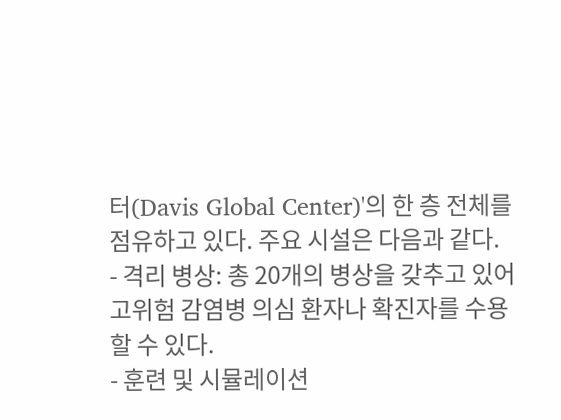터(Davis Global Center)'의 한 층 전체를 점유하고 있다. 주요 시설은 다음과 같다.
- 격리 병상: 총 20개의 병상을 갖추고 있어 고위험 감염병 의심 환자나 확진자를 수용할 수 있다.
- 훈련 및 시뮬레이션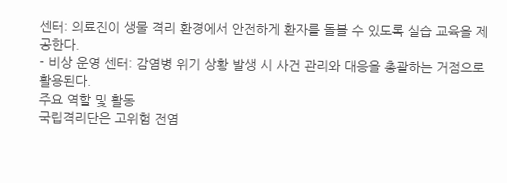센터: 의료진이 생물 격리 환경에서 안전하게 환자를 돌볼 수 있도록 실습 교육을 제공한다.
- 비상 운영 센터: 감염병 위기 상황 발생 시 사건 관리와 대응을 총괄하는 거점으로 활용된다.
주요 역할 및 활동
국립격리단은 고위험 전염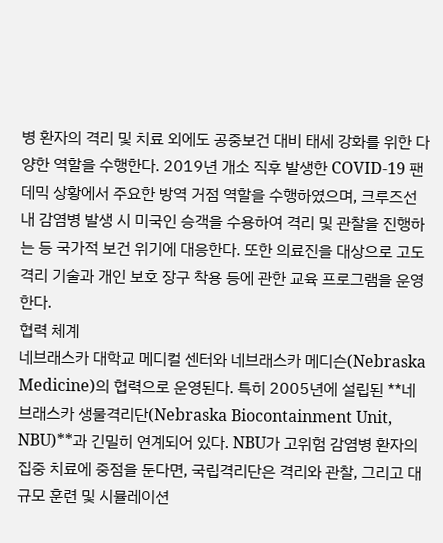병 환자의 격리 및 치료 외에도 공중보건 대비 태세 강화를 위한 다양한 역할을 수행한다. 2019년 개소 직후 발생한 COVID-19 팬데믹 상황에서 주요한 방역 거점 역할을 수행하였으며, 크루즈선 내 감염병 발생 시 미국인 승객을 수용하여 격리 및 관찰을 진행하는 등 국가적 보건 위기에 대응한다. 또한 의료진을 대상으로 고도 격리 기술과 개인 보호 장구 착용 등에 관한 교육 프로그램을 운영한다.
협력 체계
네브래스카 대학교 메디컬 센터와 네브래스카 메디슨(Nebraska Medicine)의 협력으로 운영된다. 특히 2005년에 설립된 **네브래스카 생물격리단(Nebraska Biocontainment Unit, NBU)**과 긴밀히 연계되어 있다. NBU가 고위험 감염병 환자의 집중 치료에 중점을 둔다면, 국립격리단은 격리와 관찰, 그리고 대규모 훈련 및 시뮬레이션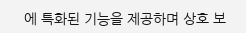에 특화된 기능을 제공하며 상호 보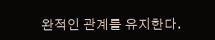완적인 관계를 유지한다.